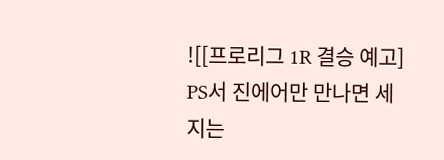![[프로리그 1R 결승 예고] PS서 진에어만 만나면 세지는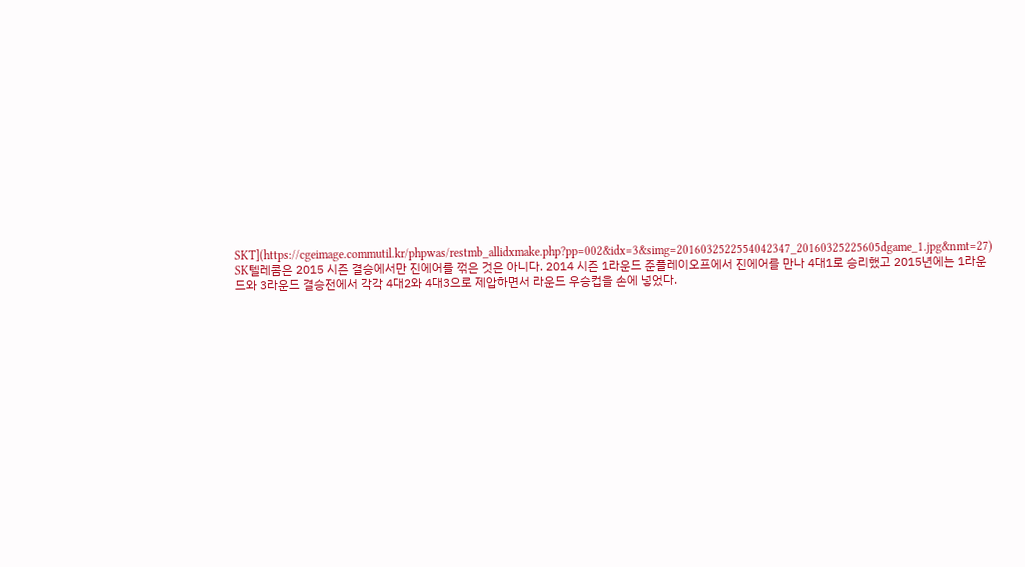SKT](https://cgeimage.commutil.kr/phpwas/restmb_allidxmake.php?pp=002&idx=3&simg=2016032522554042347_20160325225605dgame_1.jpg&nmt=27)
SK텔레콤은 2015 시즌 결승에서만 진에어를 꺾은 것은 아니다. 2014 시즌 1라운드 준플레이오프에서 진에어를 만나 4대1로 승리했고 2015년에는 1라운드와 3라운드 결승전에서 각각 4대2와 4대3으로 제압하면서 라운드 우승컵을 손에 넣었다.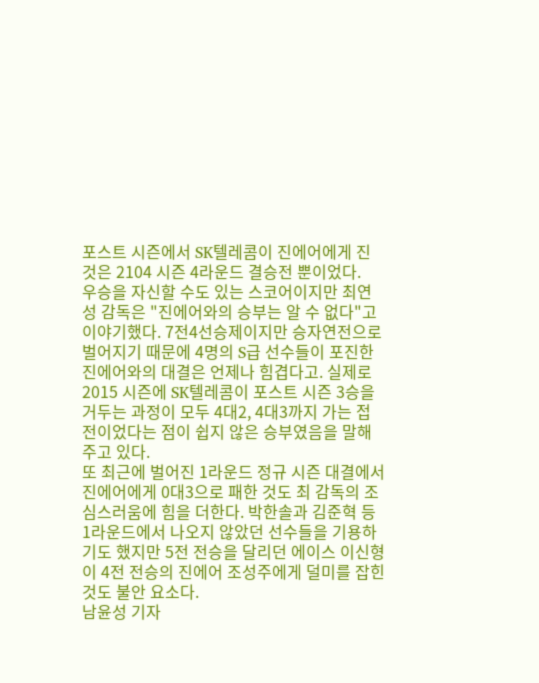포스트 시즌에서 SK텔레콤이 진에어에게 진 것은 2104 시즌 4라운드 결승전 뿐이었다.
우승을 자신할 수도 있는 스코어이지만 최연성 감독은 "진에어와의 승부는 알 수 없다"고 이야기했다. 7전4선승제이지만 승자연전으로 벌어지기 때문에 4명의 S급 선수들이 포진한 진에어와의 대결은 언제나 힘겹다고. 실제로 2015 시즌에 SK텔레콤이 포스트 시즌 3승을 거두는 과정이 모두 4대2, 4대3까지 가는 접전이었다는 점이 쉽지 않은 승부였음을 말해주고 있다.
또 최근에 벌어진 1라운드 정규 시즌 대결에서 진에어에게 0대3으로 패한 것도 최 감독의 조심스러움에 힘을 더한다. 박한솔과 김준혁 등 1라운드에서 나오지 않았던 선수들을 기용하기도 했지만 5전 전승을 달리던 에이스 이신형이 4전 전승의 진에어 조성주에게 덜미를 잡힌 것도 불안 요소다.
남윤성 기자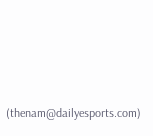(thenam@dailyesports.com)